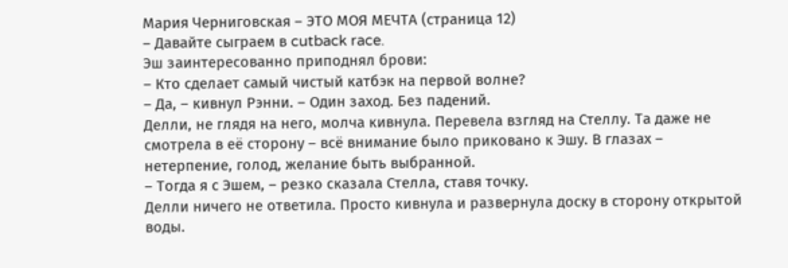Мария Черниговская – ЭТО МОЯ МЕЧТА (страница 12)
– Давайте сыграем в cutback race.
Эш заинтересованно приподнял брови:
– Кто сделает самый чистый катбэк на первой волне?
– Да, – кивнул Рэнни. – Один заход. Без падений.
Делли, не глядя на него, молча кивнула. Перевела взгляд на Стеллу. Та даже не смотрела в её сторону – всё внимание было приковано к Эшу. В глазах – нетерпение, голод, желание быть выбранной.
– Тогда я с Эшем, – резко сказала Стелла, ставя точку.
Делли ничего не ответила. Просто кивнула и развернула доску в сторону открытой воды.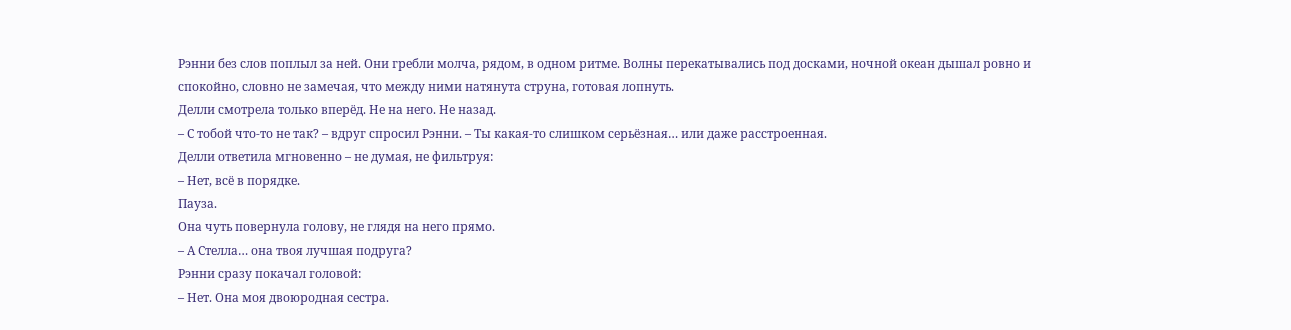Рэнни без слов поплыл за ней. Они гребли молча, рядом, в одном ритме. Волны перекатывались под досками, ночной океан дышал ровно и спокойно, словно не замечая, что между ними натянута струна, готовая лопнуть.
Делли смотрела только вперёд. Не на него. Не назад.
– С тобой что-то не так? – вдруг спросил Рэнни. – Ты какая-то слишком серьёзная… или даже расстроенная.
Делли ответила мгновенно – не думая, не фильтруя:
– Нет, всё в порядке.
Пауза.
Она чуть повернула голову, не глядя на него прямо.
– А Стелла… она твоя лучшая подруга?
Рэнни сразу покачал головой:
– Нет. Она моя двоюродная сестра.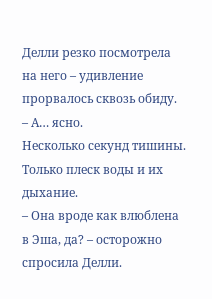Делли резко посмотрела на него – удивление прорвалось сквозь обиду.
– А… ясно.
Несколько секунд тишины. Только плеск воды и их дыхание.
– Она вроде как влюблена в Эша, да? – осторожно спросила Делли.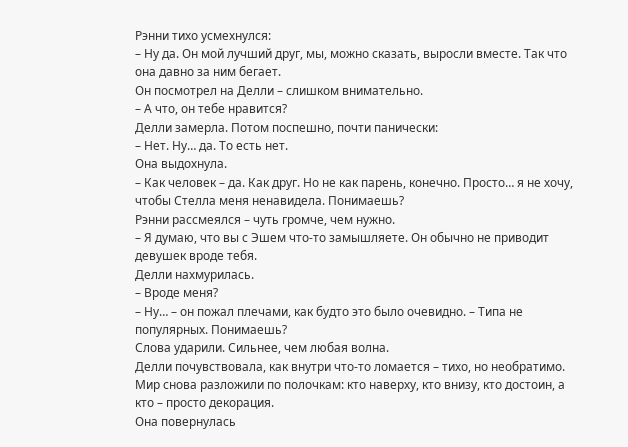Рэнни тихо усмехнулся:
– Ну да. Он мой лучший друг, мы, можно сказать, выросли вместе. Так что она давно за ним бегает.
Он посмотрел на Делли – слишком внимательно.
– А что, он тебе нравится?
Делли замерла. Потом поспешно, почти панически:
– Нет. Ну… да. То есть нет.
Она выдохнула.
– Как человек – да. Как друг. Но не как парень, конечно. Просто… я не хочу, чтобы Стелла меня ненавидела. Понимаешь?
Рэнни рассмеялся – чуть громче, чем нужно.
– Я думаю, что вы с Эшем что-то замышляете. Он обычно не приводит девушек вроде тебя.
Делли нахмурилась.
– Вроде меня?
– Ну… – он пожал плечами, как будто это было очевидно. – Типа не популярных. Понимаешь?
Слова ударили. Сильнее, чем любая волна.
Делли почувствовала, как внутри что-то ломается – тихо, но необратимо. Мир снова разложили по полочкам: кто наверху, кто внизу, кто достоин, а кто – просто декорация.
Она повернулась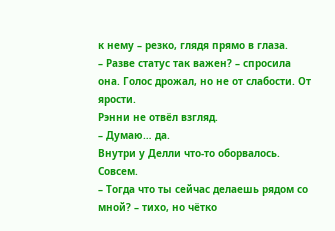к нему – резко, глядя прямо в глаза.
– Разве статус так важен? – спросила она. Голос дрожал, но не от слабости. От ярости.
Рэнни не отвёл взгляд.
– Думаю… да.
Внутри у Делли что-то оборвалось. Совсем.
– Тогда что ты сейчас делаешь рядом со мной? – тихо, но чётко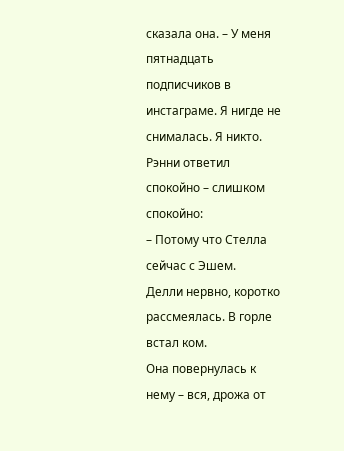сказала она. – У меня пятнадцать подписчиков в инстаграме. Я нигде не снималась. Я никто.
Рэнни ответил спокойно – слишком спокойно:
– Потому что Стелла сейчас с Эшем.
Делли нервно, коротко рассмеялась. В горле встал ком.
Она повернулась к нему – вся, дрожа от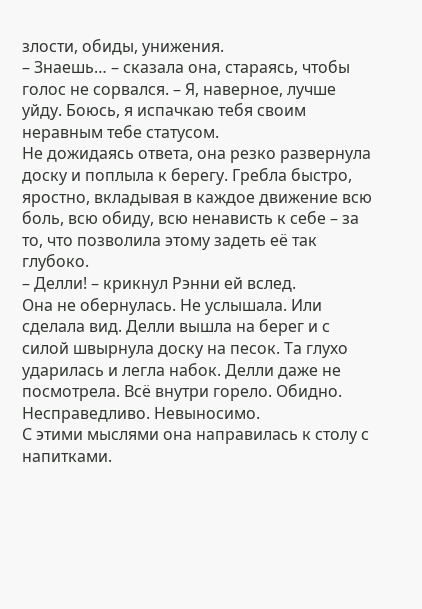злости, обиды, унижения.
– Знаешь… – сказала она, стараясь, чтобы голос не сорвался. – Я, наверное, лучше уйду. Боюсь, я испачкаю тебя своим неравным тебе статусом.
Не дожидаясь ответа, она резко развернула доску и поплыла к берегу. Гребла быстро, яростно, вкладывая в каждое движение всю боль, всю обиду, всю ненависть к себе – за то, что позволила этому задеть её так глубоко.
– Делли! – крикнул Рэнни ей вслед.
Она не обернулась. Не услышала. Или сделала вид. Делли вышла на берег и с силой швырнула доску на песок. Та глухо ударилась и легла набок. Делли даже не посмотрела. Всё внутри горело. Обидно. Несправедливо. Невыносимо.
С этими мыслями она направилась к столу с напитками.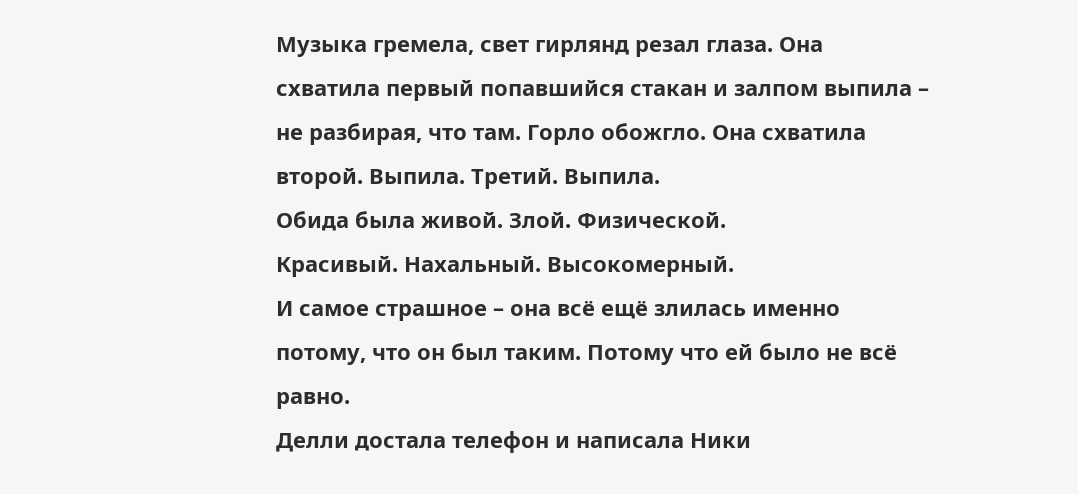Музыка гремела, свет гирлянд резал глаза. Она схватила первый попавшийся стакан и залпом выпила – не разбирая, что там. Горло обожгло. Она схватила второй. Выпила. Третий. Выпила.
Обида была живой. Злой. Физической.
Красивый. Нахальный. Высокомерный.
И самое страшное – она всё ещё злилась именно потому, что он был таким. Потому что ей было не всё равно.
Делли достала телефон и написала Ники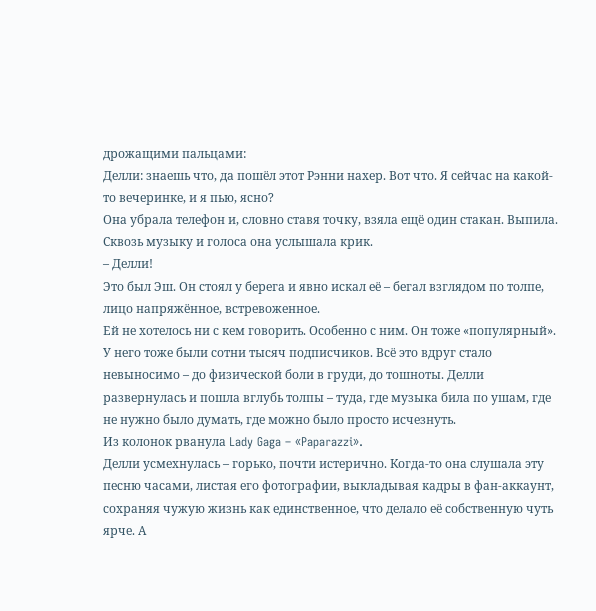дрожащими пальцами:
Делли: знаешь что, да пошёл этот Рэнни нахер. Вот что. Я сейчас на какой-то вечеринке, и я пью, ясно?
Она убрала телефон и, словно ставя точку, взяла ещё один стакан. Выпила.
Сквозь музыку и голоса она услышала крик.
– Делли!
Это был Эш. Он стоял у берега и явно искал её – бегал взглядом по толпе, лицо напряжённое, встревоженное.
Ей не хотелось ни с кем говорить. Особенно с ним. Он тоже «популярный». У него тоже были сотни тысяч подписчиков. Всё это вдруг стало невыносимо – до физической боли в груди, до тошноты. Делли развернулась и пошла вглубь толпы – туда, где музыка била по ушам, где не нужно было думать, где можно было просто исчезнуть.
Из колонок рванула Lady Gaga – «Paparazzi».
Делли усмехнулась – горько, почти истерично. Когда-то она слушала эту песню часами, листая его фотографии, выкладывая кадры в фан-аккаунт, сохраняя чужую жизнь как единственное, что делало её собственную чуть ярче. А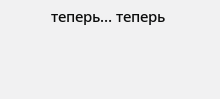теперь… теперь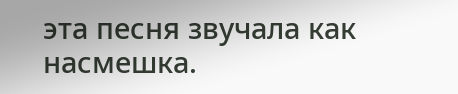эта песня звучала как насмешка.